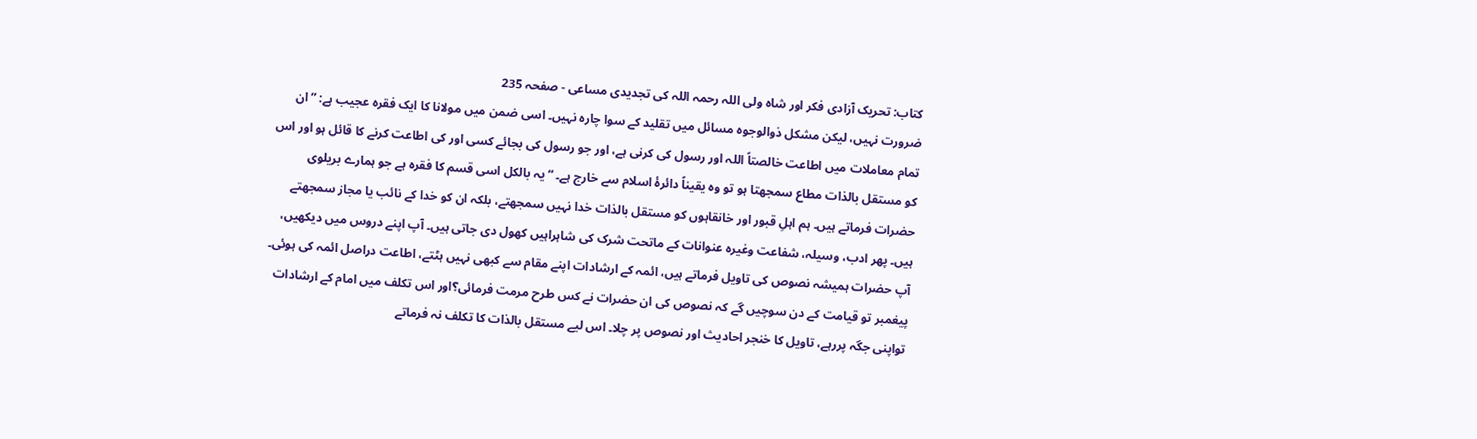کتاب: تحریک آزادی فکر اور شاہ ولی اللہ رحمہ اللہ کی تجدیدی مساعی - صفحہ 235
ضرورت نہیں، لیکن مشکل ذوالوجوہ مسائل میں تقلید کے سوا چارہ نہیں۔ اسی ضمن میں مولانا کا ایک فقرہ عجیب ہے: ”ان تمام معاملات میں اطاعت خالصتاً اللہ اور رسول کی کرنی ہے، اور جو رسول کی بجائے کسی اور کی اطاعت کرنے کا قائل ہو اور اس کو مستقل بالذات مطاع سمجھتا ہو تو وہ یقیناً دائرۂ اسلام سے خارج ہے۔ “ یہ بالکل اسی قسم کا فقرہ ہے جو ہمارے بریلوی حضرات فرماتے ہیں۔ ہم اہلِ قبور اور خانقاہوں کو مستقل بالذات خدا نہیں سمجھتے، بلکہ ان کو خدا کے نائب یا مجاز سمجھتے ہیں۔ پھر ادب، وسیلہ، شفاعت وغیرہ عنوانات کے ماتحت شرک کی شاہراہیں کھول دی جاتی ہیں۔ آپ اپنے دروس میں دیکھیں، آپ حضرات ہمیشہ نصوص کی تاویل فرماتے ہیں، ائمہ کے ارشادات اپنے مقام سے کبھی نہیں ہٹتے، اطاعت دراصل ائمہ کی ہوئی۔ پیغمبر تو قیامت کے دن سوچیں گے کہ نصوص کی ان حضرات نے کس طرح مرمت فرمائی؟اور اس تکلف میں امام کے ارشادات تواپنی جگہ پررہے، تاویل کا خنجر احادیث اور نصوص پر چلا۔ اس لیے مستقل بالذات کا تکلف نہ فرماتے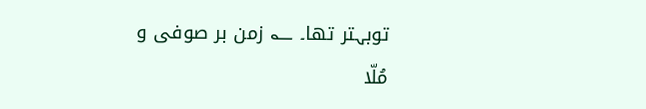توبہتر تھا۔ ؎ زمن بر صوفی و مُلّا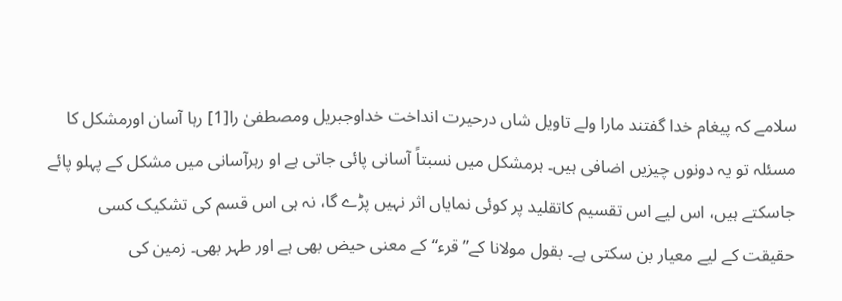سلامے کہ پیغام خدا گفتند مارا ولے تاویل شاں درحیرت انداخت خداوجبریل ومصطفیٰ را[1] رہا آسان اورمشکل کا مسئلہ تو یہ دونوں چیزیں اضافی ہیں۔ ہرمشکل میں نسبتاً آسانی پائی جاتی ہے او رہرآسانی میں مشکل کے پہلو پائے جاسکتے ہیں، اس لیے اس تقسیم کاتقلید پر کوئی نمایاں اثر نہیں پڑے گا، نہ ہی اس قسم کی تشکیک کسی حقیقت کے لیے معیار بن سکتی ہے۔ بقول مولانا کے”قرء“ کے معنی حیض بھی ہے اور طہر بھی۔ زمین کی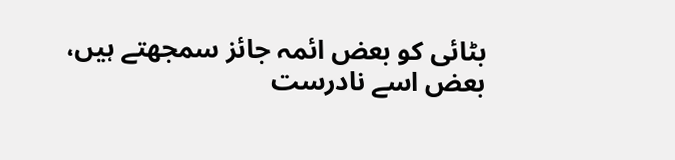بٹائی کو بعض ائمہ جائز سمجھتے ہیں، بعض اسے نادرست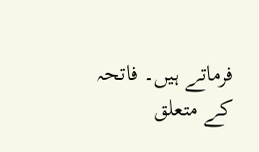فرماتے ہیں۔ فاتحہ کے متعلق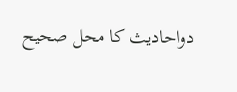دواحادیث کا محل صحیح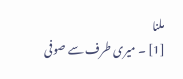ملنا
[1] ۔ میری طرف سے صوفی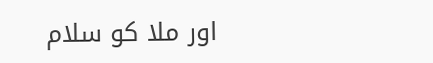اور ملا کو سلام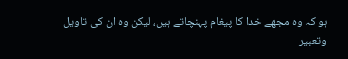ہو کہ وہ مجھے خدا کا پیغام پہنچاتے ہیں، لیکن وہ ان کی تاویل وتعبیر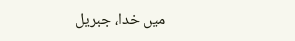میں خدا، جبریل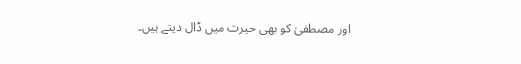اور مصطفیٰ کو بھی حیرت میں ڈال دیتے ہیں۔